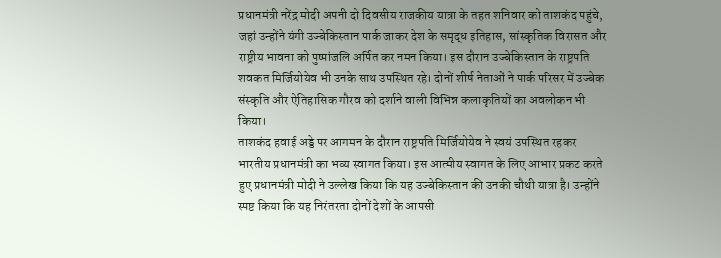प्रधानमंत्री नरेंद्र मोदी अपनी दो दिवसीय राजकीय यात्रा के तहत शनिवार को ताशकंद पहुंचे, जहां उन्होंने यंगी उज्बेकिस्तान पार्क जाकर देश के समृद्ध इतिहास, सांस्कृतिक विरासत और राष्ट्रीय भावना को पुष्पांजलि अर्पित कर नमन किया। इस दौरान उज्बेकिस्तान के राष्ट्रपति शवकत मिर्जियोयेव भी उनके साथ उपस्थित रहे। दोनों शीर्ष नेताओं ने पार्क परिसर में उज्बेक संस्कृति और ऐतिहासिक गौरव को दर्शाने वाली विभिन्न कलाकृतियों का अवलोकन भी किया।
ताशकंद हवाई अड्डे पर आगमन के दौरान राष्ट्रपति मिर्जियोयेव ने स्वयं उपस्थित रहकर भारतीय प्रधानमंत्री का भव्य स्वागत किया। इस आत्मीय स्वागत के लिए आभार प्रकट करते हुए प्रधानमंत्री मोदी ने उल्लेख किया कि यह उज्बेकिस्तान की उनकी चौथी यात्रा है। उन्होंने स्पष्ट किया कि यह निरंतरता दोनों देशों के आपसी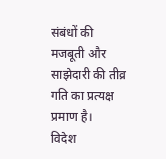संबंधों की मजबूती और साझेदारी की तीव्र गति का प्रत्यक्ष प्रमाण है।
विदेश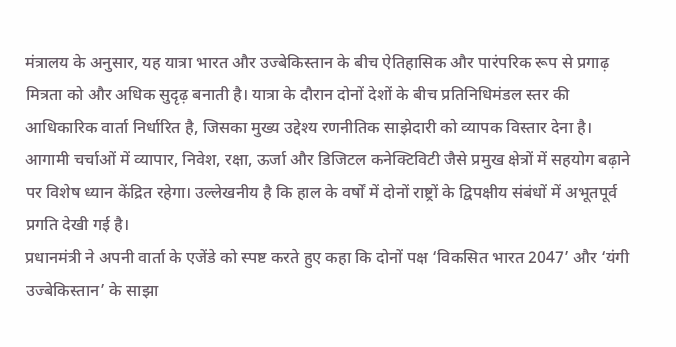मंत्रालय के अनुसार, यह यात्रा भारत और उज्बेकिस्तान के बीच ऐतिहासिक और पारंपरिक रूप से प्रगाढ़ मित्रता को और अधिक सुदृढ़ बनाती है। यात्रा के दौरान दोनों देशों के बीच प्रतिनिधिमंडल स्तर की आधिकारिक वार्ता निर्धारित है, जिसका मुख्य उद्देश्य रणनीतिक साझेदारी को व्यापक विस्तार देना है।
आगामी चर्चाओं में व्यापार, निवेश, रक्षा, ऊर्जा और डिजिटल कनेक्टिविटी जैसे प्रमुख क्षेत्रों में सहयोग बढ़ाने पर विशेष ध्यान केंद्रित रहेगा। उल्लेखनीय है कि हाल के वर्षों में दोनों राष्ट्रों के द्विपक्षीय संबंधों में अभूतपूर्व प्रगति देखी गई है।
प्रधानमंत्री ने अपनी वार्ता के एजेंडे को स्पष्ट करते हुए कहा कि दोनों पक्ष ‘विकसित भारत 2047’ और ‘यंगी उज्बेकिस्तान’ के साझा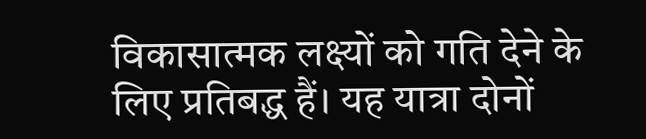विकासात्मक लक्ष्यों को गति देने के लिए प्रतिबद्ध हैं। यह यात्रा दोनों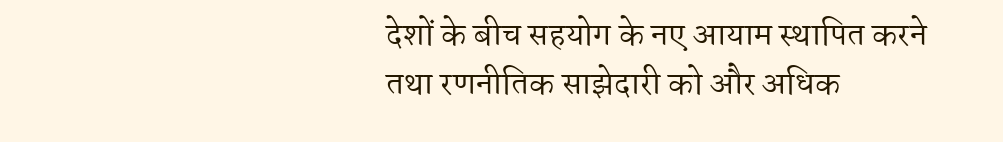देशों के बीच सहयोग के नए आयाम स्थापित करने तथा रणनीतिक साझेदारी को और अधिक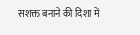सशक्त बनाने की दिशा में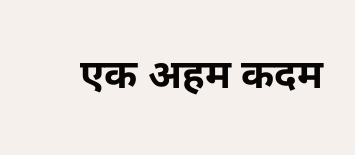एक अहम कदम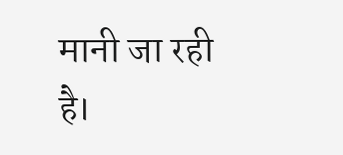मानी जा रही है।